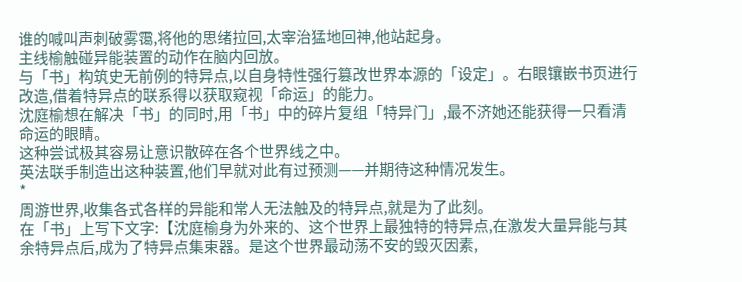谁的喊叫声刺破雾霭,将他的思绪拉回,太宰治猛地回神,他站起身。
主线榆触碰异能装置的动作在脑内回放。
与「书」构筑史无前例的特异点,以自身特性强行篡改世界本源的「设定」。右眼镶嵌书页进行改造,借着特异点的联系得以获取窥视「命运」的能力。
沈庭榆想在解决「书」的同时,用「书」中的碎片复组「特异门」,最不济她还能获得一只看清命运的眼睛。
这种尝试极其容易让意识散碎在各个世界线之中。
英法联手制造出这种装置,他们早就对此有过预测——并期待这种情况发生。
*
周游世界,收集各式各样的异能和常人无法触及的特异点,就是为了此刻。
在「书」上写下文字:【沈庭榆身为外来的、这个世界上最独特的特异点,在激发大量异能与其余特异点后,成为了特异点集束器。是这个世界最动荡不安的毁灭因素,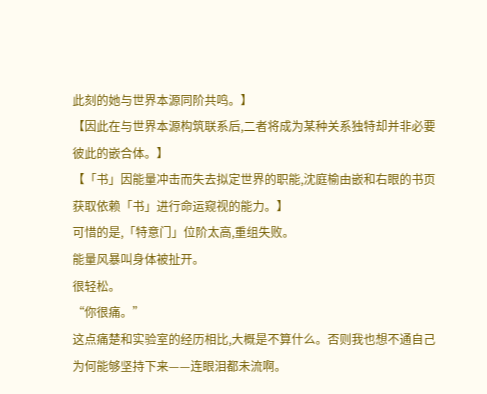此刻的她与世界本源同阶共鸣。】
【因此在与世界本源构筑联系后,二者将成为某种关系独特却并非必要彼此的嵌合体。】
【「书」因能量冲击而失去拟定世界的职能,沈庭榆由嵌和右眼的书页获取依赖「书」进行命运窥视的能力。】
可惜的是,「特意门」位阶太高,重组失败。
能量风暴叫身体被扯开。
很轻松。
“你很痛。”
这点痛楚和实验室的经历相比,大概是不算什么。否则我也想不通自己为何能够坚持下来——连眼泪都未流啊。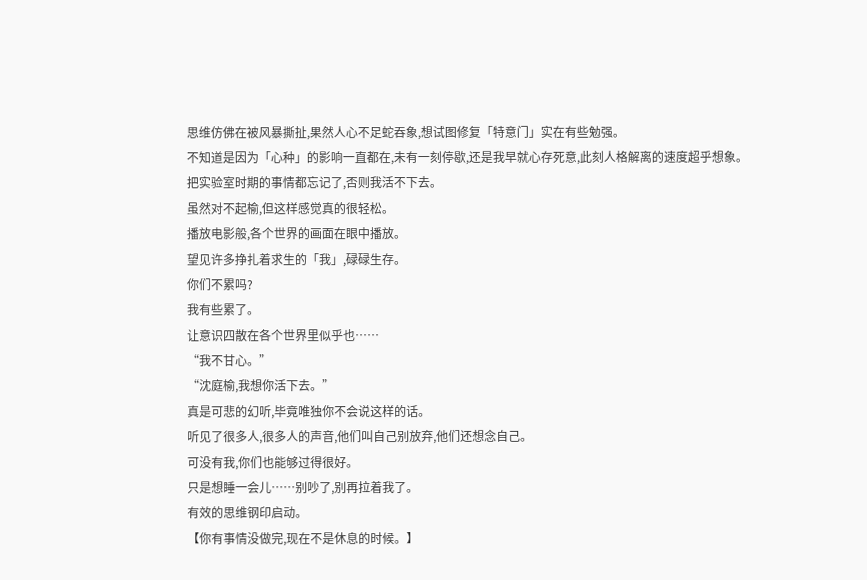思维仿佛在被风暴撕扯,果然人心不足蛇吞象,想试图修复「特意门」实在有些勉强。
不知道是因为「心种」的影响一直都在,未有一刻停歇,还是我早就心存死意,此刻人格解离的速度超乎想象。
把实验室时期的事情都忘记了,否则我活不下去。
虽然对不起榆,但这样感觉真的很轻松。
播放电影般,各个世界的画面在眼中播放。
望见许多挣扎着求生的「我」,碌碌生存。
你们不累吗?
我有些累了。
让意识四散在各个世界里似乎也……
“我不甘心。”
“沈庭榆,我想你活下去。”
真是可悲的幻听,毕竟唯独你不会说这样的话。
听见了很多人,很多人的声音,他们叫自己别放弃,他们还想念自己。
可没有我,你们也能够过得很好。
只是想睡一会儿……别吵了,别再拉着我了。
有效的思维钢印启动。
【你有事情没做完,现在不是休息的时候。】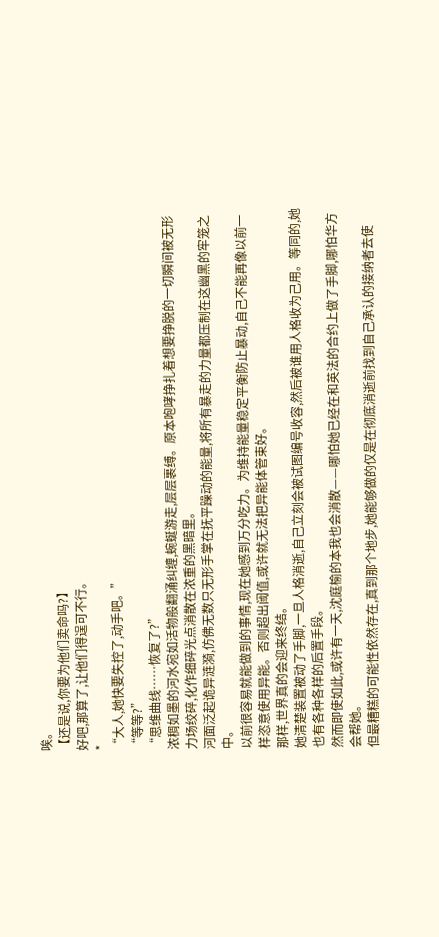唉。
【还是说,你要为他们卖命吗?】
好吧,那算了,让他们得逞可不行。
*
“大人,她快要失控了,动手吧。”
“等等?”
“思维曲线……恢复了?”
浓稠如墨的河水宛如活物般翻涌纠缠,蜿蜒游走,层层裹缚。原本咆哮挣扎着想要挣脱的一切瞬间被无形力场绞碎,化作细碎光点消散在浓重的黑暗里。
河面泛起诡异涟漪,仿佛无数只无形手掌在抚平躁动的能量,将所有暴走的力量都压制在这幽黑的牢笼之中。
以前很容易就能做到的事情,现在她感到万分吃力。为维持能量稳定平衡防止暴动,自己不能再像以前一样恣意使用异能。否则超出阈值,或许就无法把异能体管束好。
那样,世界真的会迎来终结。
她清楚装置被动了手脚,一旦人格消逝,自己立刻会被试图编号收容,然后被谁用人格收为己用。等同的,她也有各种各样的后置手段。
然而即使如此,或许有一天,沈庭榆的本我也会消散——哪怕她已经在和英法的合约上做了手脚,哪怕华方会帮她。
但最糟糕的可能性依然存在,真到那个地步,她能够做的仅是在彻底消逝前找到自己承认的接纳者去使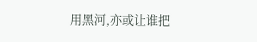用黑河,亦或让谁把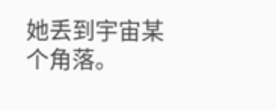她丢到宇宙某个角落。